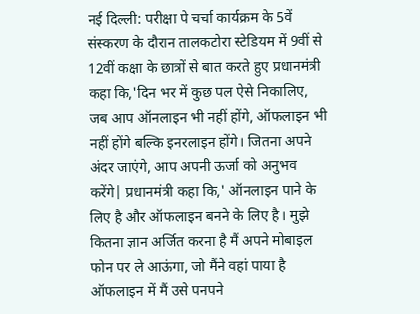नई दिल्ली: परीक्षा पे चर्चा कार्यक्रम के 5वें संस्करण के दौरान तालकटोरा स्टेडियम में 9वीं से 12वीं कक्षा के छात्रों से बात करते हुए प्रधानमंत्री कहा कि,'दिन भर में कुछ पल ऐसे निकालिए, जब आप ऑनलाइन भी नहीं होंगे, ऑफलाइन भी नहीं होंगे बल्कि इनरलाइन होंगे। जितना अपने अंदर जाएंगे, आप अपनी ऊर्जा को अनुभव करेंगे| प्रधानमंत्री कहा कि,' ऑनलाइन पाने के लिए है और ऑफलाइन बनने के लिए है। मुझे कितना ज्ञान अर्जित करना है मैं अपने मोबाइल फोन पर ले आऊंगा, जो मैंने वहां पाया है ऑफलाइन में मैं उसे पनपने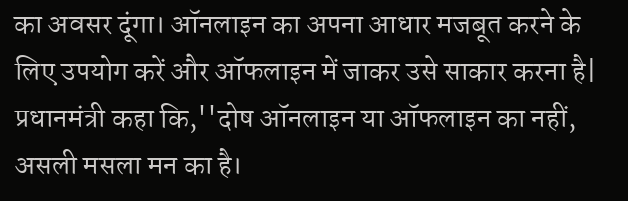का अवसर दूंगा। ऑनलाइन का अपना आधार मजबूत करने के लिए उपयोग करें और ऑफलाइन में जाकर उसे साकार करना है|
प्रधानमंत्री कहा कि,''दोष ऑनलाइन या ऑफलाइन का नहीं, असली मसला मन का है।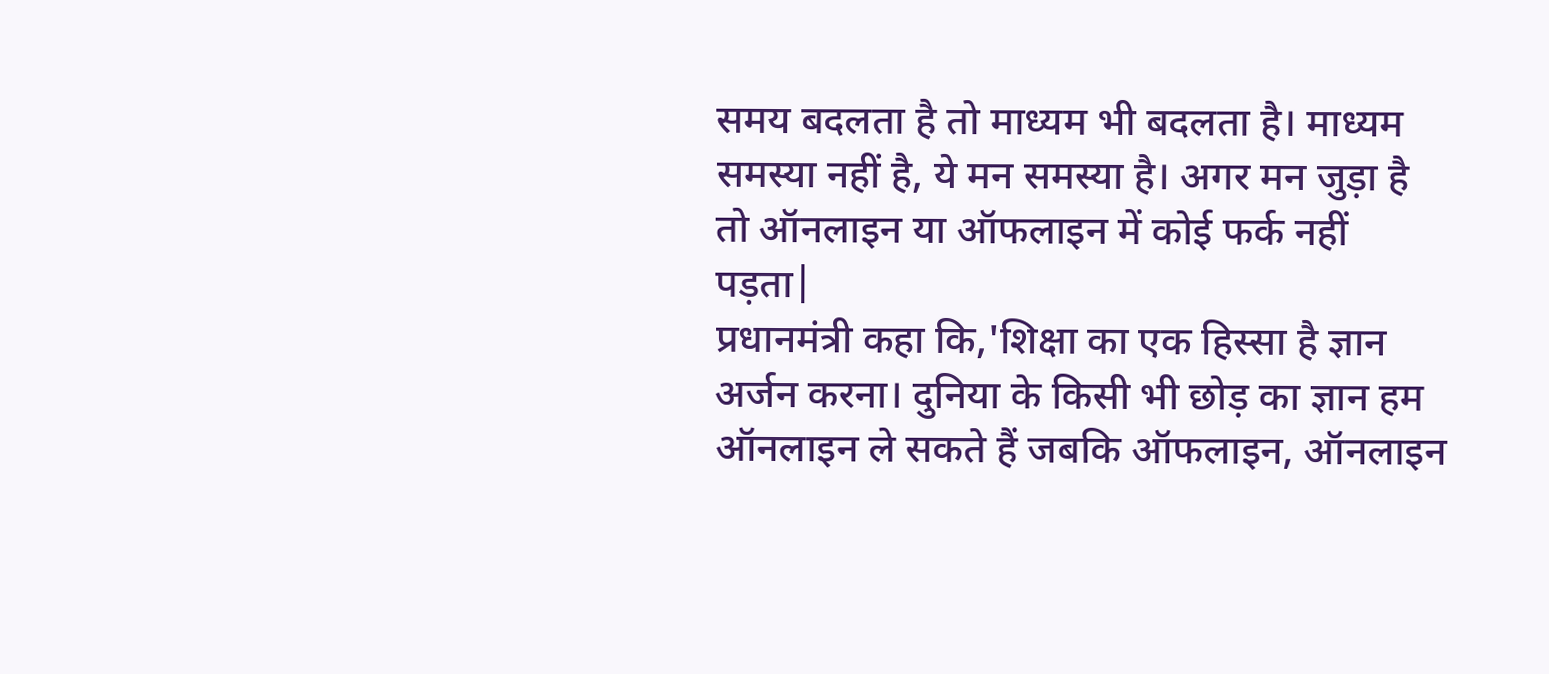समय बदलता है तो माध्यम भी बदलता है। माध्यम समस्या नहीं है, ये मन समस्या है। अगर मन जुड़ा है तो ऑनलाइन या ऑफलाइन में कोई फर्क नहीं पड़ता|
प्रधानमंत्री कहा कि,'शिक्षा का एक हिस्सा है ज्ञान अर्जन करना। दुनिया के किसी भी छोड़ का ज्ञान हम ऑनलाइन ले सकते हैं जबकि ऑफलाइन, ऑनलाइन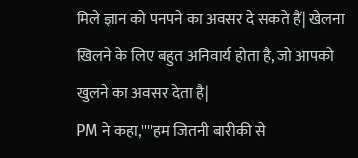मिले ज्ञान को पनपने का अवसर दे सकते हैं| खेलना खिलने के लिए बहुत अनिवार्य होता है, जो आपको खुलने का अवसर देता है|
PM ने कहा,''''हम जितनी बारीकी से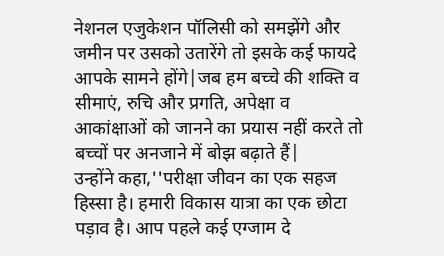नेशनल एजुकेशन पॉलिसी को समझेंगे और जमीन पर उसको उतारेंगे तो इसके कई फायदे आपके सामने होंगे|जब हम बच्चे की शक्ति व सीमाएं, रुचि और प्रगति, अपेक्षा व आकांक्षाओं को जानने का प्रयास नहीं करते तो बच्चों पर अनजाने में बोझ बढ़ाते हैं|
उन्होंने कहा,''परीक्षा जीवन का एक सहज हिस्सा है। हमारी विकास यात्रा का एक छोटा पड़ाव है। आप पहले कई एग्जाम दे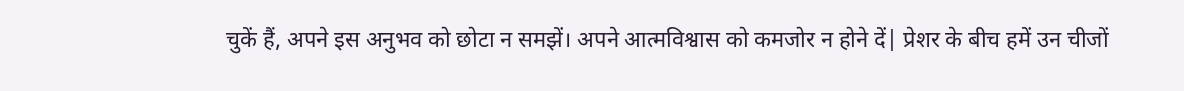चुकें हैं, अपने इस अनुभव को छोटा न समझें। अपने आत्मविश्वास को कमजोर न होने दें| प्रेशर के बीच हमें उन चीजों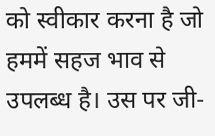को स्वीकार करना है जो हममें सहज भाव से उपलब्ध है। उस पर जी-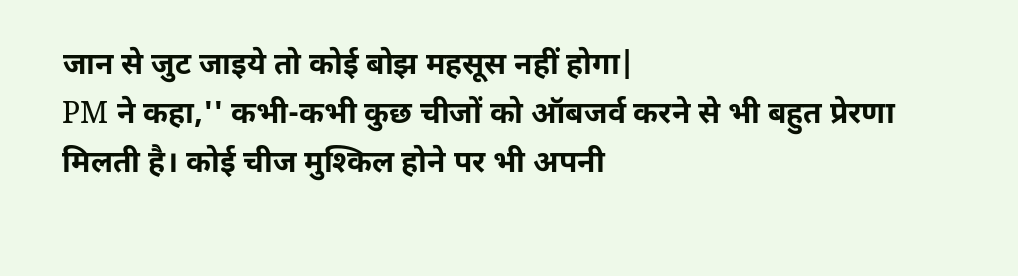जान से जुट जाइये तो कोई बोझ महसूस नहीं होगा|
PM ने कहा,'' कभी-कभी कुछ चीजों को ऑबजर्व करने से भी बहुत प्रेरणा मिलती है। कोई चीज मुश्किल होने पर भी अपनी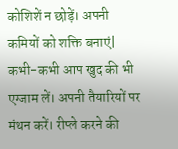कोशिशें न छोड़ें। अपनी कमियों को शक्ति बनाएं| कभी-कभी आप खुद की भी एग्जाम लें। अपनी तैयारियों पर मंथन करें। रीप्ले करने की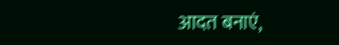आदत बनाएं,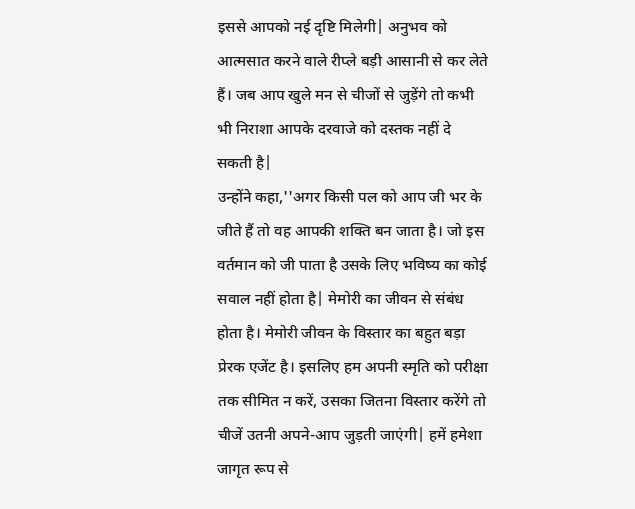इससे आपको नई दृष्टि मिलेगी| अनुभव को आत्मसात करने वाले रीप्ले बड़ी आसानी से कर लेते हैं। जब आप खुले मन से चीजों से जुड़ेंगे तो कभी भी निराशा आपके दरवाजे को दस्तक नहीं दे सकती है|
उन्होंने कहा,''अगर किसी पल को आप जी भर के जीते हैं तो वह आपकी शक्ति बन जाता है। जो इस वर्तमान को जी पाता है उसके लिए भविष्य का कोई सवाल नहीं होता है| मेमोरी का जीवन से संबंध होता है। मेमोरी जीवन के विस्तार का बहुत बड़ा प्रेरक एजेंट है। इसलिए हम अपनी स्मृति को परीक्षा तक सीमित न करें, उसका जितना विस्तार करेंगे तो चीजें उतनी अपने-आप जुड़ती जाएंगी| हमें हमेशा जागृत रूप से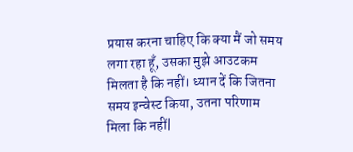प्रयास करना चाहिए कि क्या मैं जो समय लगा रहा हूँ, उसका मुझे आउटकम मिलता है कि नहीं। ध्यान दें कि जितना समय इन्वेस्ट किया, उतना परिणाम मिला कि नहीं|